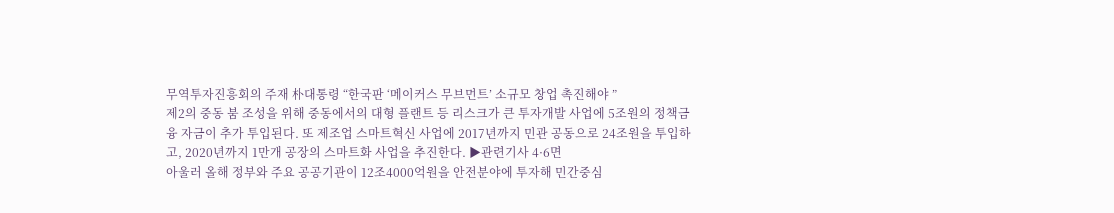무역투자진흥회의 주재 朴대통령 “한국판 ‘메이커스 무브먼트’ 소규모 창업 촉진해야 ”
제2의 중동 붐 조성을 위해 중동에서의 대형 플랜트 등 리스크가 큰 투자개발 사업에 5조원의 정책금융 자금이 추가 투입된다. 또 제조업 스마트혁신 사업에 2017년까지 민관 공동으로 24조원을 투입하고, 2020년까지 1만개 공장의 스마트화 사업을 추진한다. ▶관련기사 4·6면
아울러 올해 정부와 주요 공공기관이 12조4000억원을 안전분야에 투자해 민간중심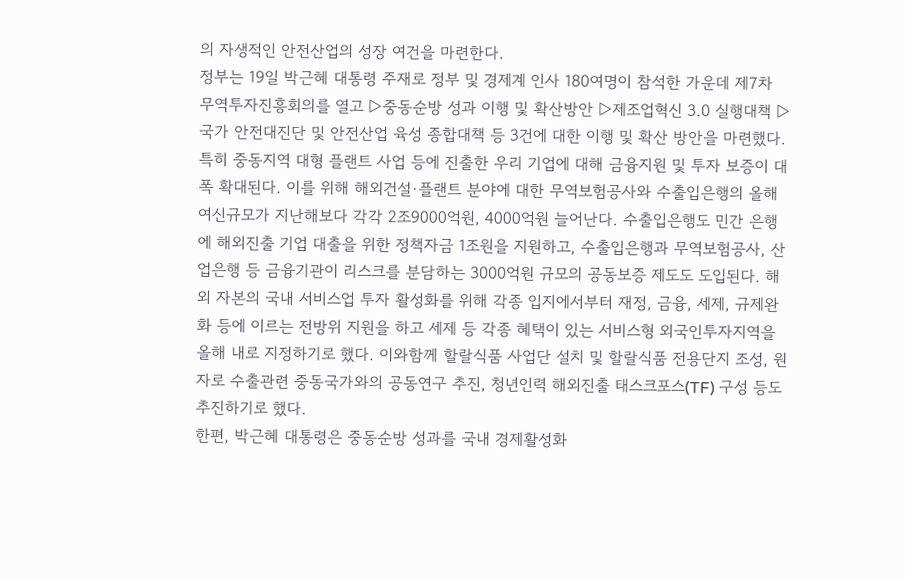의 자생적인 안전산업의 성장 여건을 마련한다.
정부는 19일 박근혜 대통령 주재로 정부 및 경제계 인사 180여명이 참석한 가운데 제7차 무역투자진흥회의를 열고 ▷중동순방 성과 이행 및 확산방안 ▷제조업혁신 3.0 실행대책 ▷국가 안전대진단 및 안전산업 육성 종합대책 등 3건에 대한 이행 및 확산 방안을 마련했다.
특히 중동지역 대형 플랜트 사업 등에 진출한 우리 기업에 대해 금융지원 및 투자 보증이 대폭 확대된다. 이를 위해 해외건설·플랜트 분야에 대한 무역보험공사와 수출입은행의 올해 여신규모가 지난해보다 각각 2조9000억원, 4000억원 늘어난다. 수출입은행도 민간 은행에 해외진출 기업 대출을 위한 정책자금 1조원을 지원하고, 수출입은행과 무역보험공사, 산업은행 등 금융기관이 리스크를 분담하는 3000억원 규모의 공동보증 제도도 도입된다. 해외 자본의 국내 서비스업 투자 활성화를 위해 각종 입지에서부터 재정, 금융, 세제, 규제완화 등에 이르는 전방위 지원을 하고 세제 등 각종 혜택이 있는 서비스형 외국인투자지역을 올해 내로 지정하기로 했다. 이와함께 할랄식품 사업단 설치 및 할랄식품 전용단지 조성, 원자로 수출관련 중동국가와의 공동연구 추진, 청년인력 해외진출 태스크포스(TF) 구성 등도 추진하기로 했다.
한편, 박근혜 대통령은 중동순방 성과를 국내 경제활성화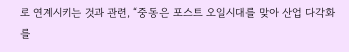로 연계시키는 것과 관련, “중동은 포스트 오일시대를 맞아 산업 다각화를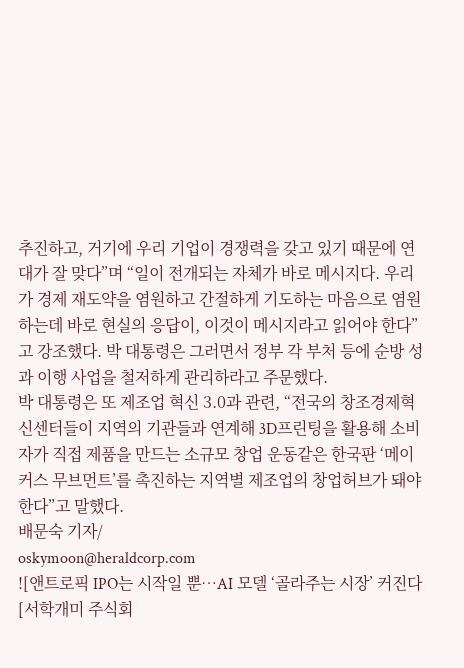추진하고, 거기에 우리 기업이 경쟁력을 갖고 있기 때문에 연대가 잘 맞다”며 “일이 전개되는 자체가 바로 메시지다. 우리가 경제 재도약을 염원하고 간절하게 기도하는 마음으로 염원하는데 바로 현실의 응답이, 이것이 메시지라고 읽어야 한다”고 강조했다. 박 대통령은 그러면서 정부 각 부처 등에 순방 성과 이행 사업을 철저하게 관리하라고 주문했다.
박 대통령은 또 제조업 혁신 3.0과 관련, “전국의 창조경제혁신센터들이 지역의 기관들과 연계해 3D프린팅을 활용해 소비자가 직접 제품을 만드는 소규모 창업 운동같은 한국판 ‘메이커스 무브먼트’를 촉진하는 지역별 제조업의 창업허브가 돼야 한다”고 말했다.
배문숙 기자/
oskymoon@heraldcorp.com
![앤트로픽 IPO는 시작일 뿐…AI 모델 ‘골라주는 시장’ 커진다 [서학개미 주식회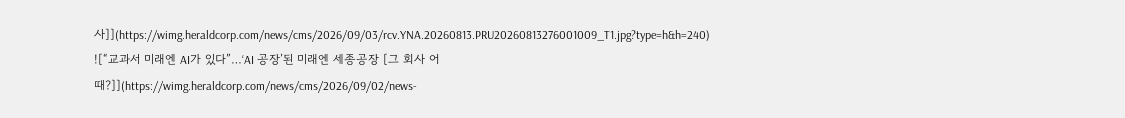사]](https://wimg.heraldcorp.com/news/cms/2026/09/03/rcv.YNA.20260813.PRU20260813276001009_T1.jpg?type=h&h=240)
![“교과서 미래엔 AI가 있다”…‘AI 공장’된 미래엔 세종공장 [그 회사 어때?]](https://wimg.heraldcorp.com/news/cms/2026/09/02/news-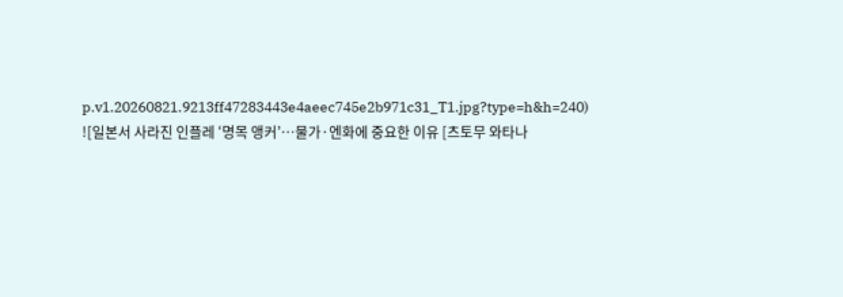p.v1.20260821.9213ff47283443e4aeec745e2b971c31_T1.jpg?type=h&h=240)
![일본서 사라진 인플레 ‘명목 앵커’…물가·엔화에 중요한 이유 [츠토무 와타나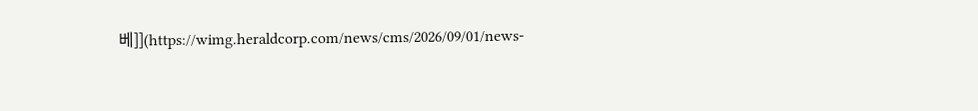베]](https://wimg.heraldcorp.com/news/cms/2026/09/01/news-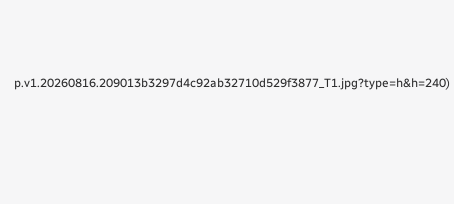p.v1.20260816.209013b3297d4c92ab32710d529f3877_T1.jpg?type=h&h=240)